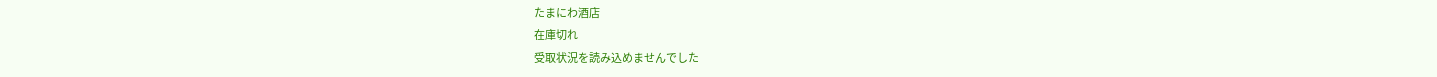たまにわ酒店
在庫切れ
受取状況を読み込めませんでした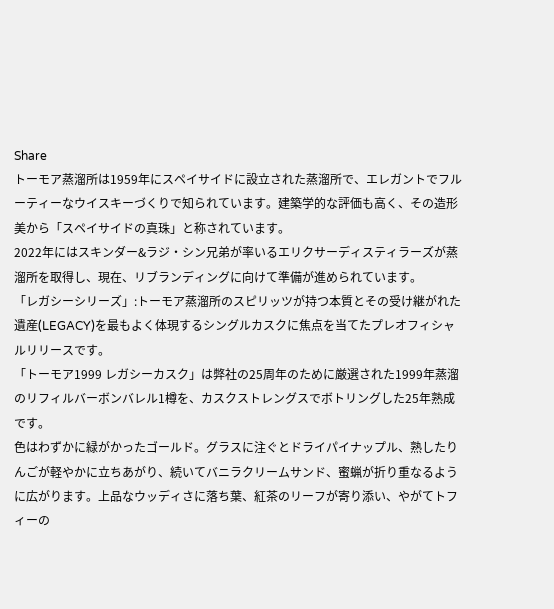Share
トーモア蒸溜所は1959年にスペイサイドに設立された蒸溜所で、エレガントでフルーティーなウイスキーづくりで知られています。建築学的な評価も高く、その造形美から「スペイサイドの真珠」と称されています。
2022年にはスキンダー&ラジ・シン兄弟が率いるエリクサーディスティラーズが蒸溜所を取得し、現在、リブランディングに向けて準備が進められています。
「レガシーシリーズ」:トーモア蒸溜所のスピリッツが持つ本質とその受け継がれた遺産(LEGACY)を最もよく体現するシングルカスクに焦点を当てたプレオフィシャルリリースです。
「トーモア1999 レガシーカスク」は弊社の25周年のために厳選された1999年蒸溜のリフィルバーボンバレル1樽を、カスクストレングスでボトリングした25年熟成です。
色はわずかに緑がかったゴールド。グラスに注ぐとドライパイナップル、熟したりんごが軽やかに立ちあがり、続いてバニラクリームサンド、蜜蝋が折り重なるように広がります。上品なウッディさに落ち葉、紅茶のリーフが寄り添い、やがてトフィーの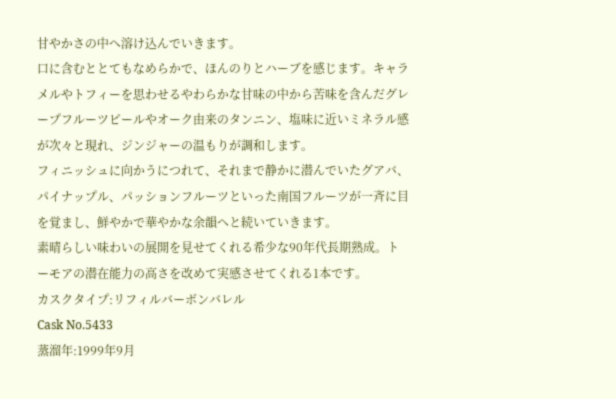甘やかさの中へ溶け込んでいきます。
口に含むととてもなめらかで、ほんのりとハーブを感じます。キャラメルやトフィーを思わせるやわらかな甘味の中から苦味を含んだグレープフルーツピールやオーク由来のタンニン、塩味に近いミネラル感が次々と現れ、ジンジャーの温もりが調和します。
フィニッシュに向かうにつれて、それまで静かに潜んでいたグアバ、パイナップル、パッションフルーツといった南国フルーツが一斉に目を覚まし、鮮やかで華やかな余韻へと続いていきます。
素晴らしい味わいの展開を見せてくれる希少な90年代長期熟成。トーモアの潜在能力の高さを改めて実感させてくれる1本です。
カスクタイプ:リフィルバーボンバレル
Cask No.5433
蒸溜年:1999年9月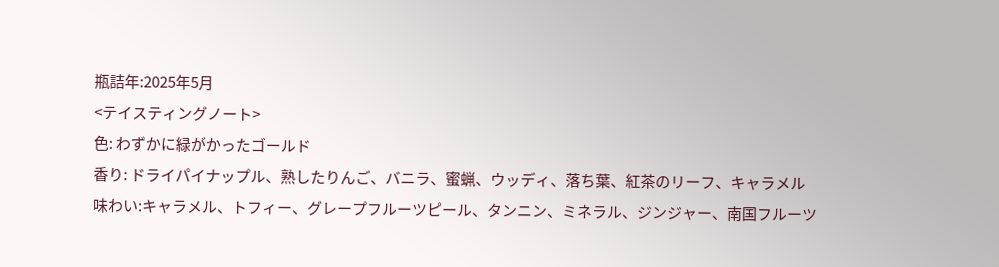瓶詰年:2025年5月
<テイスティングノート>
色: わずかに緑がかったゴールド
香り: ドライパイナップル、熟したりんご、バニラ、蜜蝋、ウッディ、落ち葉、紅茶のリーフ、キャラメル
味わい:キャラメル、トフィー、グレープフルーツピール、タンニン、ミネラル、ジンジャー、南国フルーツ